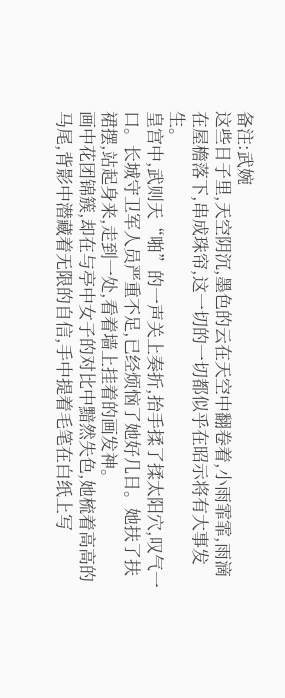备注:武婉
这些日子里,天空阴沉,墨色的云在天空中翻卷着,小雨霏霏,雨滴在屋檐落下,串成珠帘,这一切的一切都似乎在昭示将有大事发生。
皇宫中,武则天“啪”的一声关上奏折,抬手揉了揉太阳穴,叹气一口。长城守卫军人员严重不足,已经烦恼了她好几日。她扶了扶裙摆,站起身来,走到一处,看着墙上挂着的画发神。
画中花团锦簇,却在与亭中女子的对比中黯然失色,她梳着高高的马尾,背影中潜藏着无限的自信,手中提着毛笔在白纸上写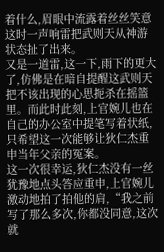着什么,眉眼中流露着丝丝笑意 这时一声响雷把武则天从神游状态扯了出来。
又是一道雷,这一下,雨下的更大了,仿佛是在暗自提醒这武则天把不该出现的心思扼杀在摇篮里。而此时此刻,上官婉儿也在自己的办公室中提笔写着状纸,只希望这一次能够让狄仁杰重申当年父亲的冤案。
这一次很幸运,狄仁杰没有一丝犹豫地点头答应重申,上官婉儿激动地拍了拍他的肩,“我之前写了那么多次,你都没同意,这次就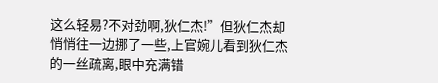这么轻易?不对劲啊,狄仁杰!”但狄仁杰却悄悄往一边挪了一些,上官婉儿看到狄仁杰的一丝疏离,眼中充满错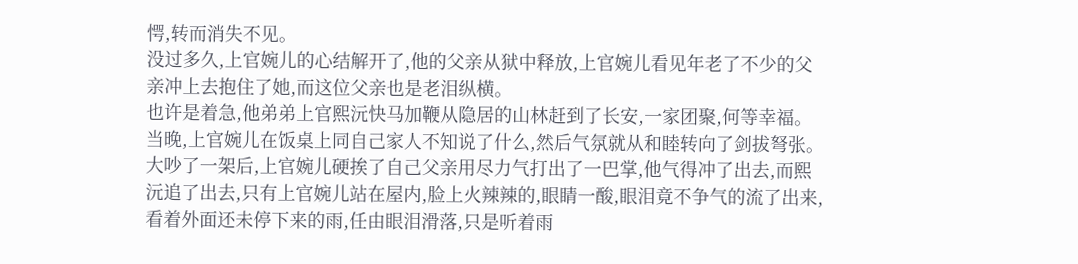愕,转而消失不见。
没过多久,上官婉儿的心结解开了,他的父亲从狱中释放,上官婉儿看见年老了不少的父亲冲上去抱住了她,而这位父亲也是老泪纵横。
也许是着急,他弟弟上官熙沅快马加鞭从隐居的山林赶到了长安,一家团聚,何等幸福。
当晚,上官婉儿在饭桌上同自己家人不知说了什么,然后气氛就从和睦转向了剑拔弩张。大吵了一架后,上官婉儿硬挨了自己父亲用尽力气打出了一巴掌,他气得冲了出去,而熙沅追了出去,只有上官婉儿站在屋内,脸上火辣辣的,眼睛一酸,眼泪竟不争气的流了出来,看着外面还未停下来的雨,任由眼泪滑落,只是听着雨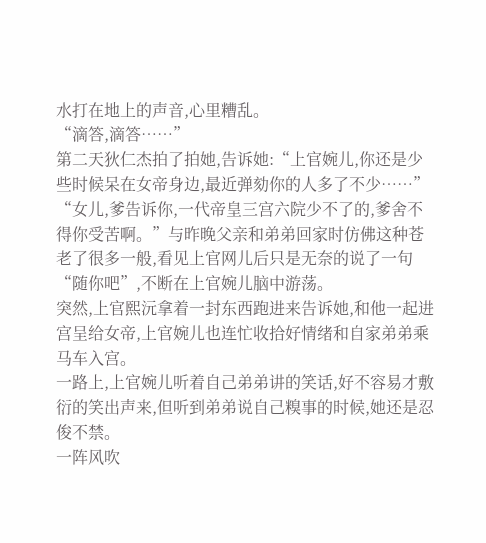水打在地上的声音,心里糟乱。
“滴答,滴答……”
第二天狄仁杰拍了拍她,告诉她:“上官婉儿,你还是少些时候呆在女帝身边,最近弹劾你的人多了不少……”
“女儿,爹告诉你,一代帝皇三宫六院少不了的,爹舍不得你受苦啊。”与昨晚父亲和弟弟回家时仿佛这种苍老了很多一般,看见上官网儿后只是无奈的说了一句“随你吧”,不断在上官婉儿脑中游荡。
突然,上官熙沅拿着一封东西跑进来告诉她,和他一起进宫呈给女帝,上官婉儿也连忙收拾好情绪和自家弟弟乘马车入宫。
一路上,上官婉儿听着自己弟弟讲的笑话,好不容易才敷衍的笑出声来,但听到弟弟说自己糗事的时候,她还是忍俊不禁。
一阵风吹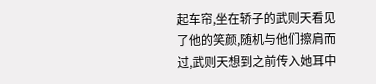起车帘,坐在轿子的武则天看见了他的笑颜,随机与他们擦肩而过,武则天想到之前传入她耳中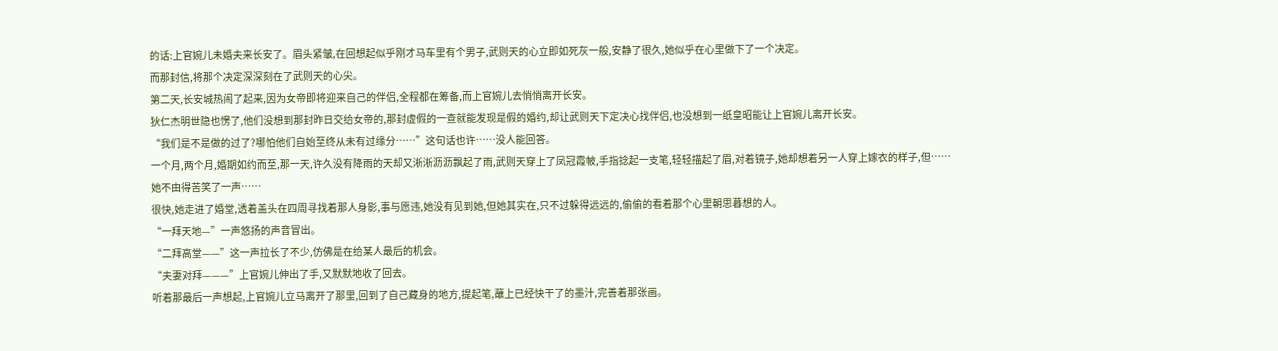的话:上官婉儿未婚夫来长安了。眉头紧皱,在回想起似乎刚才马车里有个男子,武则天的心立即如死灰一般,安静了很久,她似乎在心里做下了一个决定。
而那封信,将那个决定深深刻在了武则天的心尖。
第二天,长安城热闹了起来,因为女帝即将迎来自己的伴侣,全程都在筹备,而上官婉儿去悄悄离开长安。
狄仁杰明世隐也愣了,他们没想到那封昨日交给女帝的,那封虚假的一查就能发现是假的婚约,却让武则天下定决心找伴侣,也没想到一纸皇昭能让上官婉儿离开长安。
“我们是不是做的过了?哪怕他们自始至终从未有过缘分……”这句话也许……没人能回答。
一个月,两个月,婚期如约而至,那一天,许久没有降雨的天却又淅淅沥沥飘起了雨,武则天穿上了凤冠霞帔,手指捻起一支笔,轻轻描起了眉,对着镜子,她却想着另一人穿上嫁衣的样子,但……
她不由得苦笑了一声……
很快,她走进了婚堂,透着盖头在四周寻找着那人身影,事与愿违,她没有见到她,但她其实在,只不过躲得远远的,偷偷的看着那个心里朝思暮想的人。
“一拜天地—”一声悠扬的声音冒出。
“二拜高堂——”这一声拉长了不少,仿佛是在给某人最后的机会。
“夫妻对拜———”上官婉儿伸出了手,又默默地收了回去。
听着那最后一声想起,上官婉儿立马离开了那里,回到了自己藏身的地方,提起笔,蘸上已经快干了的墨汁,完善着那张画。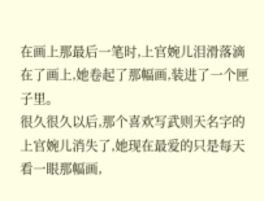在画上那最后一笔时,上官婉儿泪滑落滴在了画上,她卷起了那幅画,装进了一个匣子里。
很久很久以后,那个喜欢写武则天名字的上官婉儿消失了,她现在最爱的只是每天看一眼那幅画,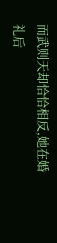而武则天却恰恰相反,她在婚礼后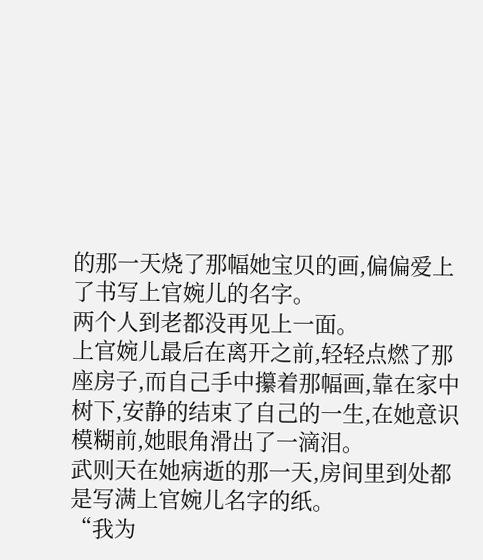的那一天烧了那幅她宝贝的画,偏偏爱上了书写上官婉儿的名字。
两个人到老都没再见上一面。
上官婉儿最后在离开之前,轻轻点燃了那座房子,而自己手中攥着那幅画,靠在家中树下,安静的结束了自己的一生,在她意识模糊前,她眼角滑出了一滴泪。
武则天在她病逝的那一天,房间里到处都是写满上官婉儿名字的纸。
“我为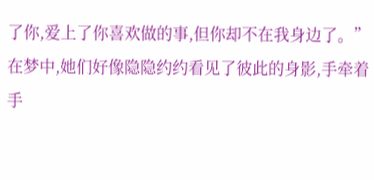了你,爱上了你喜欢做的事,但你却不在我身边了。”
在梦中,她们好像隐隐约约看见了彼此的身影,手牵着手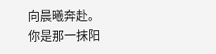向晨曦奔赴。
你是那一抹阳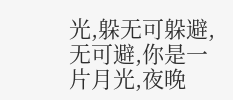光,躲无可躲避,无可避,你是一片月光,夜晚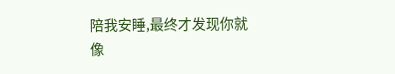陪我安睡,最终才发现你就像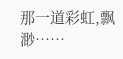那一道彩虹,飘渺……